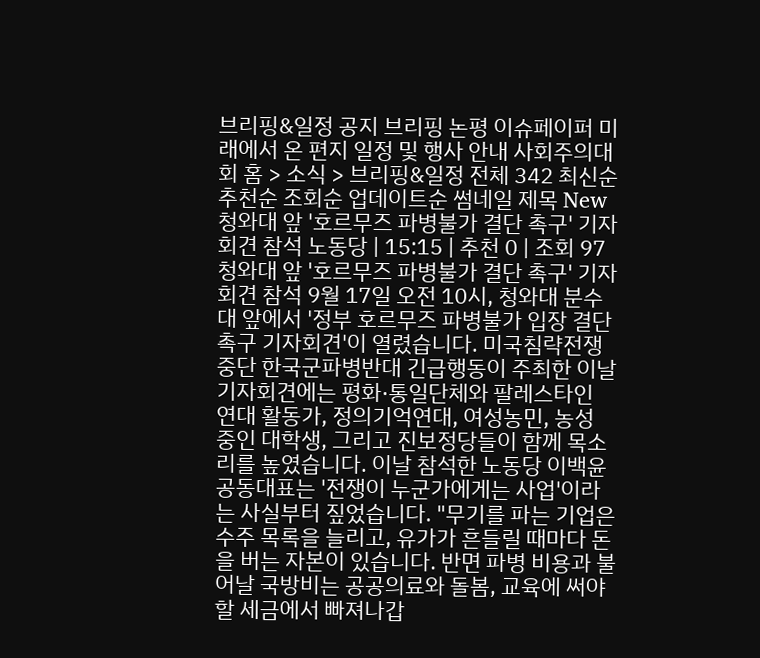브리핑&일정 공지 브리핑 논평 이슈페이퍼 미래에서 온 편지 일정 및 행사 안내 사회주의대회 홈 > 소식 > 브리핑&일정 전체 342 최신순 추천순 조회순 업데이트순 썸네일 제목 New 청와대 앞 '호르무즈 파병불가 결단 촉구' 기자회견 참석 노동당 | 15:15 | 추천 0 | 조회 97 청와대 앞 '호르무즈 파병불가 결단 촉구' 기자회견 참석 9월 17일 오전 10시, 청와대 분수대 앞에서 '정부 호르무즈 파병불가 입장 결단 촉구 기자회견'이 열렸습니다. 미국침략전쟁중단 한국군파병반대 긴급행동이 주최한 이날 기자회견에는 평화·통일단체와 팔레스타인 연대 활동가, 정의기억연대, 여성농민, 농성 중인 대학생, 그리고 진보정당들이 함께 목소리를 높였습니다. 이날 참석한 노동당 이백윤 공동대표는 '전쟁이 누군가에게는 사업'이라는 사실부터 짚었습니다. "무기를 파는 기업은 수주 목록을 늘리고, 유가가 흔들릴 때마다 돈을 버는 자본이 있습니다. 반면 파병 비용과 불어날 국방비는 공공의료와 돌봄, 교육에 써야 할 세금에서 빠져나갑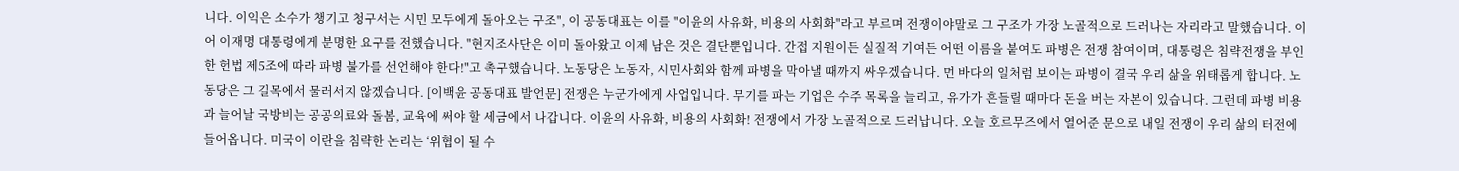니다. 이익은 소수가 챙기고 청구서는 시민 모두에게 돌아오는 구조", 이 공동대표는 이를 "이윤의 사유화, 비용의 사회화"라고 부르며 전쟁이야말로 그 구조가 가장 노골적으로 드러나는 자리라고 말했습니다. 이어 이재명 대통령에게 분명한 요구를 전했습니다. "현지조사단은 이미 돌아왔고 이제 남은 것은 결단뿐입니다. 간접 지원이든 실질적 기여든 어떤 이름을 붙여도 파병은 전쟁 참여이며, 대통령은 침략전쟁을 부인한 헌법 제5조에 따라 파병 불가를 선언해야 한다!"고 촉구했습니다. 노동당은 노동자, 시민사회와 함께 파병을 막아낼 때까지 싸우겠습니다. 먼 바다의 일처럼 보이는 파병이 결국 우리 삶을 위태롭게 합니다. 노동당은 그 길목에서 물러서지 않겠습니다. [이백윤 공동대표 발언문] 전쟁은 누군가에게 사업입니다. 무기를 파는 기업은 수주 목록을 늘리고, 유가가 흔들릴 때마다 돈을 버는 자본이 있습니다. 그런데 파병 비용과 늘어날 국방비는 공공의료와 돌봄, 교육에 써야 할 세금에서 나갑니다. 이윤의 사유화, 비용의 사회화! 전쟁에서 가장 노골적으로 드러납니다. 오늘 호르무즈에서 열어준 문으로 내일 전쟁이 우리 삶의 터전에 들어옵니다. 미국이 이란을 침략한 논리는 ‘위협이 될 수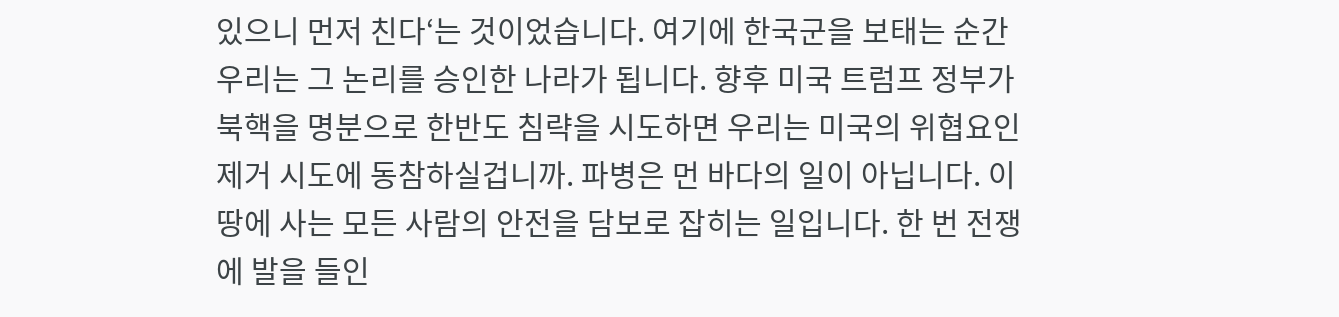있으니 먼저 친다‘는 것이었습니다. 여기에 한국군을 보태는 순간 우리는 그 논리를 승인한 나라가 됩니다. 향후 미국 트럼프 정부가 북핵을 명분으로 한반도 침략을 시도하면 우리는 미국의 위협요인 제거 시도에 동참하실겁니까. 파병은 먼 바다의 일이 아닙니다. 이 땅에 사는 모든 사람의 안전을 담보로 잡히는 일입니다. 한 번 전쟁에 발을 들인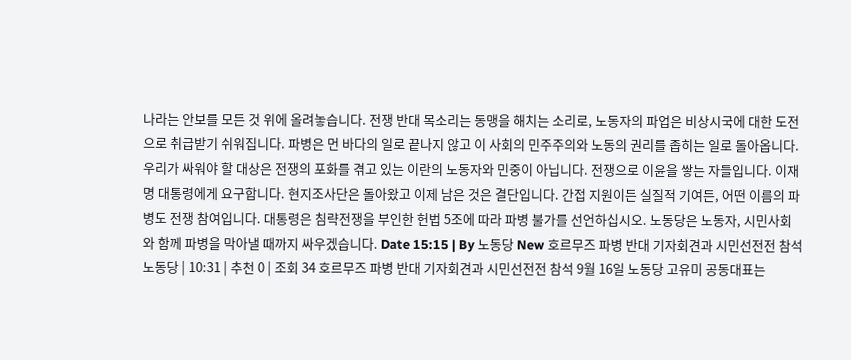나라는 안보를 모든 것 위에 올려놓습니다. 전쟁 반대 목소리는 동맹을 해치는 소리로, 노동자의 파업은 비상시국에 대한 도전으로 취급받기 쉬워집니다. 파병은 먼 바다의 일로 끝나지 않고 이 사회의 민주주의와 노동의 권리를 좁히는 일로 돌아옵니다. 우리가 싸워야 할 대상은 전쟁의 포화를 겪고 있는 이란의 노동자와 민중이 아닙니다. 전쟁으로 이윤을 쌓는 자들입니다. 이재명 대통령에게 요구합니다. 현지조사단은 돌아왔고 이제 남은 것은 결단입니다. 간접 지원이든 실질적 기여든, 어떤 이름의 파병도 전쟁 참여입니다. 대통령은 침략전쟁을 부인한 헌법 5조에 따라 파병 불가를 선언하십시오. 노동당은 노동자, 시민사회와 함께 파병을 막아낼 때까지 싸우겠습니다. Date 15:15 | By 노동당 New 호르무즈 파병 반대 기자회견과 시민선전전 참석 노동당 | 10:31 | 추천 0 | 조회 34 호르무즈 파병 반대 기자회견과 시민선전전 참석 9월 16일 노동당 고유미 공동대표는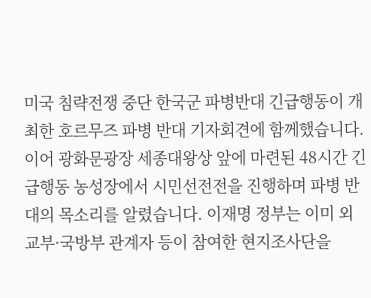미국 침략전쟁 중단 한국군 파병반대 긴급행동이 개최한 호르무즈 파병 반대 기자회견에 함께했습니다. 이어 광화문광장 세종대왕상 앞에 마련된 48시간 긴급행동 농성장에서 시민선전전을 진행하며 파병 반대의 목소리를 알렸습니다. 이재명 정부는 이미 외교부·국방부 관계자 등이 참여한 현지조사단을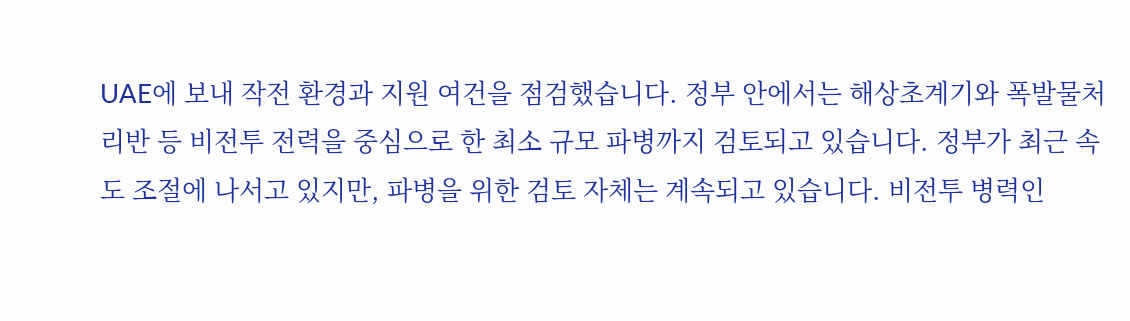UAE에 보내 작전 환경과 지원 여건을 점검했습니다. 정부 안에서는 해상초계기와 폭발물처리반 등 비전투 전력을 중심으로 한 최소 규모 파병까지 검토되고 있습니다. 정부가 최근 속도 조절에 나서고 있지만, 파병을 위한 검토 자체는 계속되고 있습니다. 비전투 병력인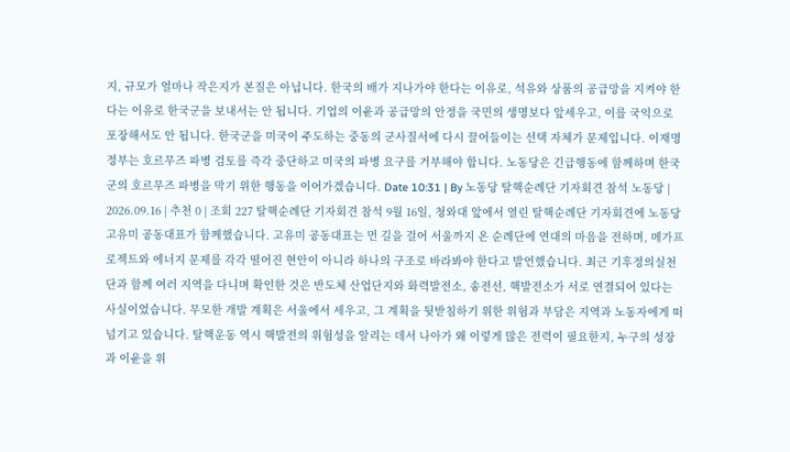지, 규모가 얼마나 작은지가 본질은 아닙니다. 한국의 배가 지나가야 한다는 이유로, 석유와 상품의 공급망을 지켜야 한다는 이유로 한국군을 보내서는 안 됩니다. 기업의 이윤과 공급망의 안정을 국민의 생명보다 앞세우고, 이를 국익으로 포장해서도 안 됩니다. 한국군을 미국이 주도하는 중동의 군사질서에 다시 끌어들이는 선택 자체가 문제입니다. 이재명 정부는 호르무즈 파병 검토를 즉각 중단하고 미국의 파병 요구를 거부해야 합니다. 노동당은 긴급행동에 함께하며 한국군의 호르무즈 파병을 막기 위한 행동을 이어가겠습니다. Date 10:31 | By 노동당 탈핵순례단 기자회견 참석 노동당 | 2026.09.16 | 추천 0 | 조회 227 탈핵순례단 기자회견 참석 9월 16일, 청와대 앞에서 열린 탈핵순례단 기자회견에 노동당 고유미 공동대표가 함께했습니다. 고유미 공동대표는 먼 길을 걸어 서울까지 온 순례단에 연대의 마음을 전하며, 메가프로젝트와 에너지 문제를 각각 떨어진 현안이 아니라 하나의 구조로 바라봐야 한다고 발언했습니다. 최근 기후정의실천단과 함께 여러 지역을 다니며 확인한 것은 반도체 산업단지와 화력발전소, 송전선, 핵발전소가 서로 연결되어 있다는 사실이었습니다. 무모한 개발 계획은 서울에서 세우고, 그 계획을 뒷받침하기 위한 위험과 부담은 지역과 노동자에게 떠넘기고 있습니다. 탈핵운동 역시 핵발전의 위험성을 알리는 데서 나아가 왜 이렇게 많은 전력이 필요한지, 누구의 성장과 이윤을 위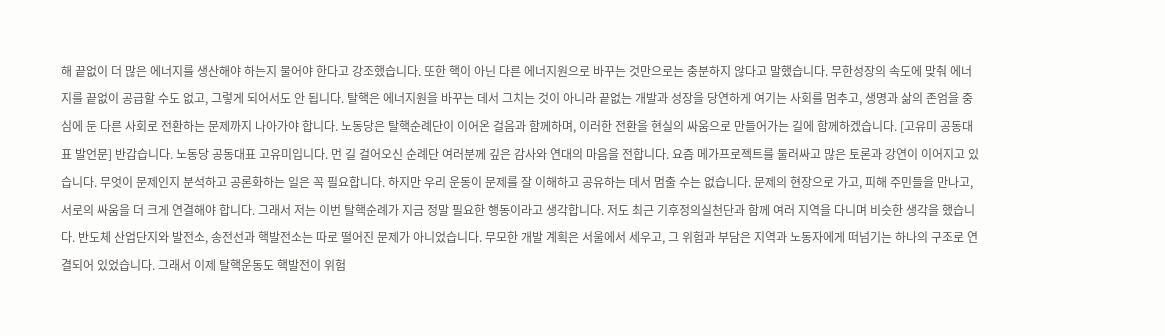해 끝없이 더 많은 에너지를 생산해야 하는지 물어야 한다고 강조했습니다. 또한 핵이 아닌 다른 에너지원으로 바꾸는 것만으로는 충분하지 않다고 말했습니다. 무한성장의 속도에 맞춰 에너지를 끝없이 공급할 수도 없고, 그렇게 되어서도 안 됩니다. 탈핵은 에너지원을 바꾸는 데서 그치는 것이 아니라 끝없는 개발과 성장을 당연하게 여기는 사회를 멈추고, 생명과 삶의 존엄을 중심에 둔 다른 사회로 전환하는 문제까지 나아가야 합니다. 노동당은 탈핵순례단이 이어온 걸음과 함께하며, 이러한 전환을 현실의 싸움으로 만들어가는 길에 함께하겠습니다. [고유미 공동대표 발언문] 반갑습니다. 노동당 공동대표 고유미입니다. 먼 길 걸어오신 순례단 여러분께 깊은 감사와 연대의 마음을 전합니다. 요즘 메가프로젝트를 둘러싸고 많은 토론과 강연이 이어지고 있습니다. 무엇이 문제인지 분석하고 공론화하는 일은 꼭 필요합니다. 하지만 우리 운동이 문제를 잘 이해하고 공유하는 데서 멈출 수는 없습니다. 문제의 현장으로 가고, 피해 주민들을 만나고, 서로의 싸움을 더 크게 연결해야 합니다. 그래서 저는 이번 탈핵순례가 지금 정말 필요한 행동이라고 생각합니다. 저도 최근 기후정의실천단과 함께 여러 지역을 다니며 비슷한 생각을 했습니다. 반도체 산업단지와 발전소, 송전선과 핵발전소는 따로 떨어진 문제가 아니었습니다. 무모한 개발 계획은 서울에서 세우고, 그 위험과 부담은 지역과 노동자에게 떠넘기는 하나의 구조로 연결되어 있었습니다. 그래서 이제 탈핵운동도 핵발전이 위험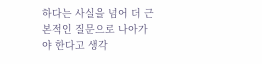하다는 사실을 넘어 더 근본적인 질문으로 나아가야 한다고 생각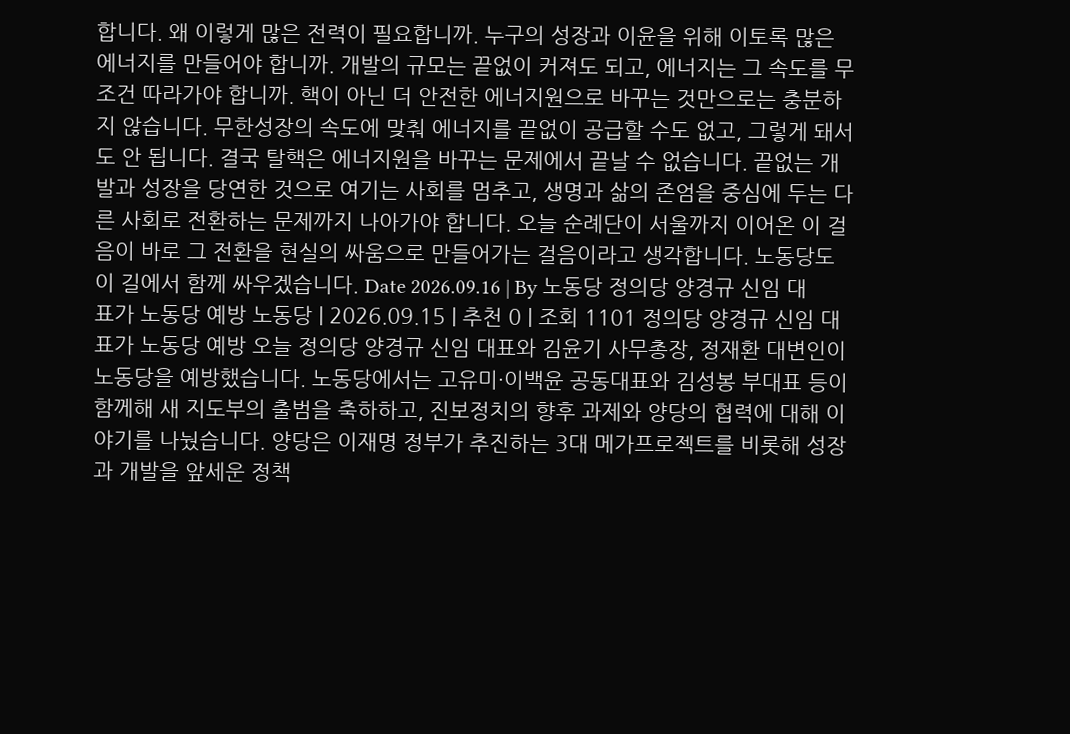합니다. 왜 이렇게 많은 전력이 필요합니까. 누구의 성장과 이윤을 위해 이토록 많은 에너지를 만들어야 합니까. 개발의 규모는 끝없이 커져도 되고, 에너지는 그 속도를 무조건 따라가야 합니까. 핵이 아닌 더 안전한 에너지원으로 바꾸는 것만으로는 충분하지 않습니다. 무한성장의 속도에 맞춰 에너지를 끝없이 공급할 수도 없고, 그렇게 돼서도 안 됩니다. 결국 탈핵은 에너지원을 바꾸는 문제에서 끝날 수 없습니다. 끝없는 개발과 성장을 당연한 것으로 여기는 사회를 멈추고, 생명과 삶의 존엄을 중심에 두는 다른 사회로 전환하는 문제까지 나아가야 합니다. 오늘 순례단이 서울까지 이어온 이 걸음이 바로 그 전환을 현실의 싸움으로 만들어가는 걸음이라고 생각합니다. 노동당도 이 길에서 함께 싸우겠습니다. Date 2026.09.16 | By 노동당 정의당 양경규 신임 대표가 노동당 예방 노동당 | 2026.09.15 | 추천 0 | 조회 1101 정의당 양경규 신임 대표가 노동당 예방 오늘 정의당 양경규 신임 대표와 김윤기 사무총장, 정재환 대변인이 노동당을 예방했습니다. 노동당에서는 고유미·이백윤 공동대표와 김성봉 부대표 등이 함께해 새 지도부의 출범을 축하하고, 진보정치의 향후 과제와 양당의 협력에 대해 이야기를 나눴습니다. 양당은 이재명 정부가 추진하는 3대 메가프로젝트를 비롯해 성장과 개발을 앞세운 정책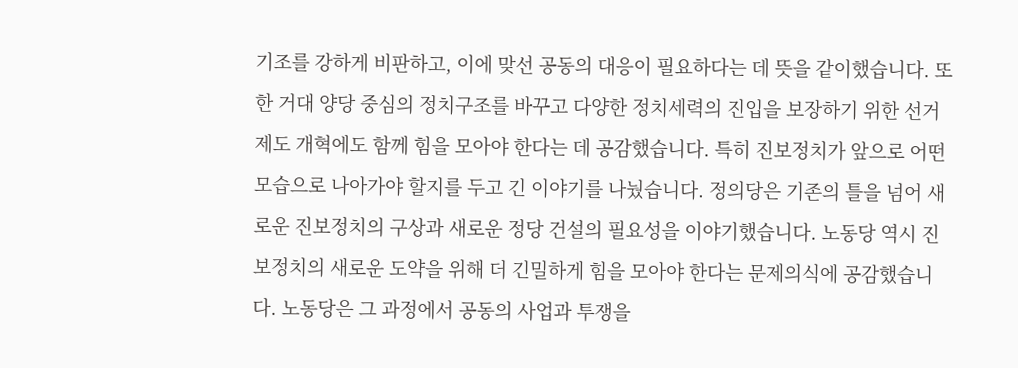기조를 강하게 비판하고, 이에 맞선 공동의 대응이 필요하다는 데 뜻을 같이했습니다. 또한 거대 양당 중심의 정치구조를 바꾸고 다양한 정치세력의 진입을 보장하기 위한 선거제도 개혁에도 함께 힘을 모아야 한다는 데 공감했습니다. 특히 진보정치가 앞으로 어떤 모습으로 나아가야 할지를 두고 긴 이야기를 나눴습니다. 정의당은 기존의 틀을 넘어 새로운 진보정치의 구상과 새로운 정당 건설의 필요성을 이야기했습니다. 노동당 역시 진보정치의 새로운 도약을 위해 더 긴밀하게 힘을 모아야 한다는 문제의식에 공감했습니다. 노동당은 그 과정에서 공동의 사업과 투쟁을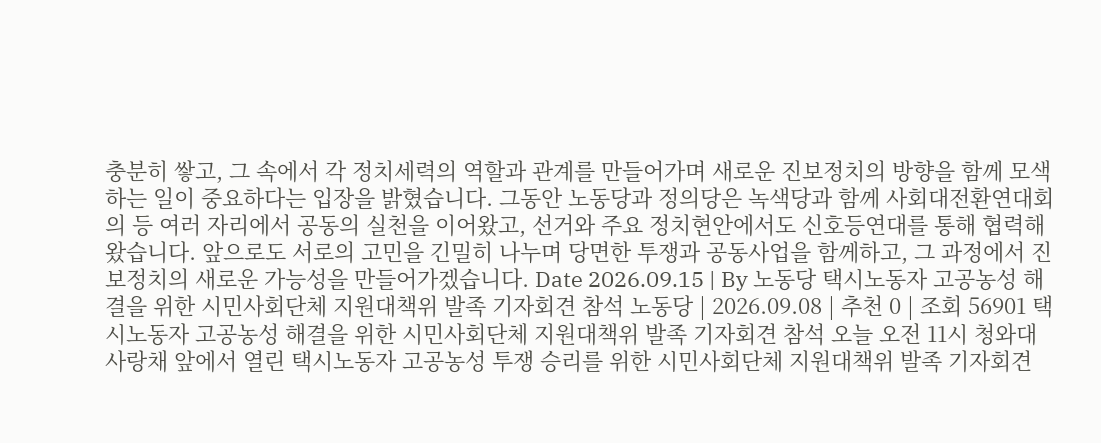충분히 쌓고, 그 속에서 각 정치세력의 역할과 관계를 만들어가며 새로운 진보정치의 방향을 함께 모색하는 일이 중요하다는 입장을 밝혔습니다. 그동안 노동당과 정의당은 녹색당과 함께 사회대전환연대회의 등 여러 자리에서 공동의 실천을 이어왔고, 선거와 주요 정치현안에서도 신호등연대를 통해 협력해왔습니다. 앞으로도 서로의 고민을 긴밀히 나누며 당면한 투쟁과 공동사업을 함께하고, 그 과정에서 진보정치의 새로운 가능성을 만들어가겠습니다. Date 2026.09.15 | By 노동당 택시노동자 고공농성 해결을 위한 시민사회단체 지원대책위 발족 기자회견 참석 노동당 | 2026.09.08 | 추천 0 | 조회 56901 택시노동자 고공농성 해결을 위한 시민사회단체 지원대책위 발족 기자회견 참석 오늘 오전 11시 청와대 사랑채 앞에서 열린 택시노동자 고공농성 투쟁 승리를 위한 시민사회단체 지원대책위 발족 기자회견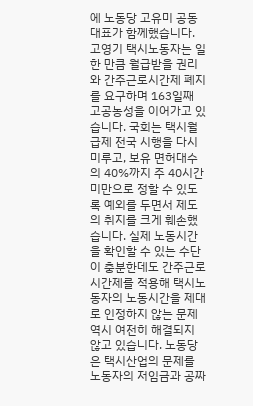에 노동당 고유미 공동대표가 함께했습니다. 고영기 택시노동자는 일한 만큼 월급받을 권리와 간주근로시간제 폐지를 요구하며 163일째 고공농성을 이어가고 있습니다. 국회는 택시월급제 전국 시행을 다시 미루고, 보유 면허대수의 40%까지 주 40시간 미만으로 정할 수 있도록 예외를 두면서 제도의 취지를 크게 훼손했습니다. 실제 노동시간을 확인할 수 있는 수단이 충분한데도 간주근로시간제를 적용해 택시노동자의 노동시간을 제대로 인정하지 않는 문제 역시 여전히 해결되지 않고 있습니다. 노동당은 택시산업의 문제를 노동자의 저임금과 공짜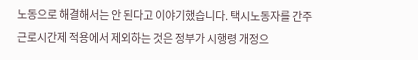노동으로 해결해서는 안 된다고 이야기했습니다. 택시노동자를 간주근로시간제 적용에서 제외하는 것은 정부가 시행령 개정으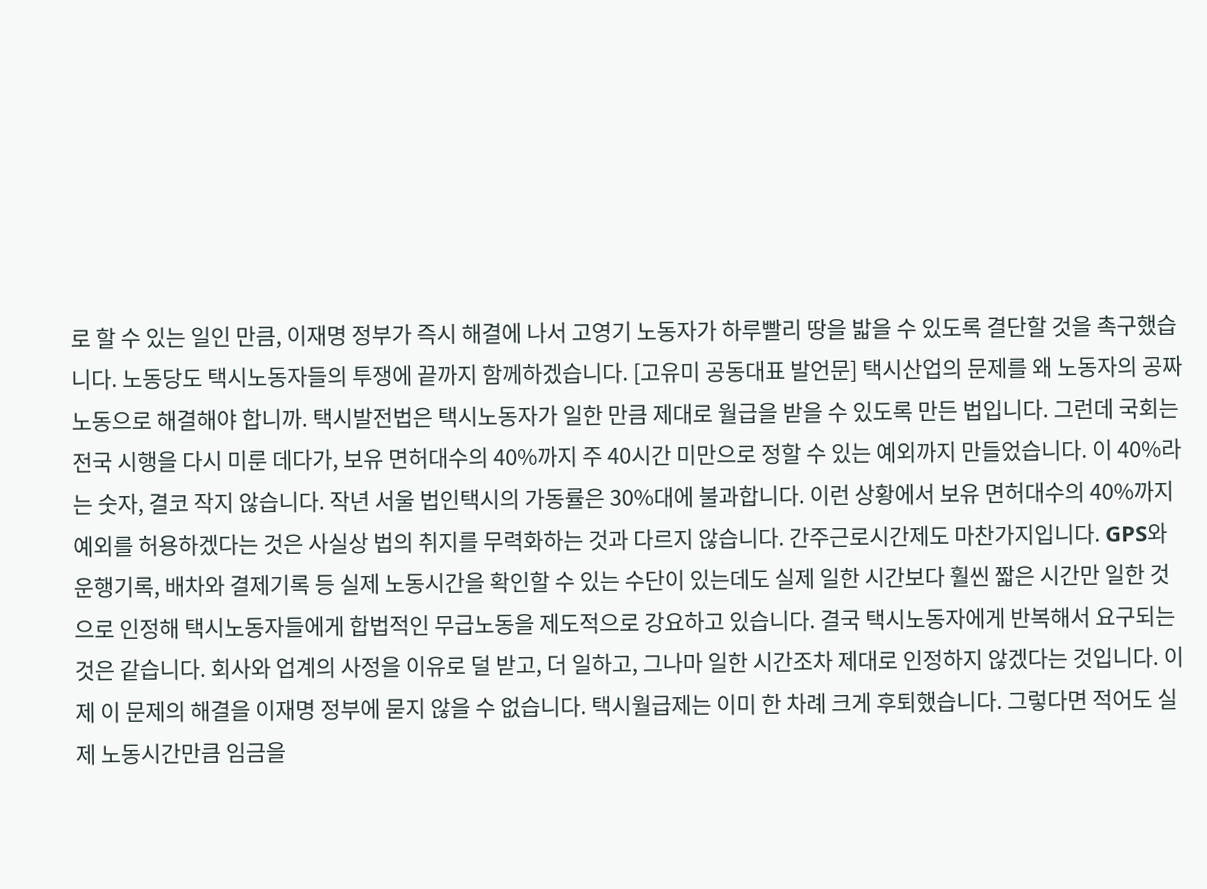로 할 수 있는 일인 만큼, 이재명 정부가 즉시 해결에 나서 고영기 노동자가 하루빨리 땅을 밟을 수 있도록 결단할 것을 촉구했습니다. 노동당도 택시노동자들의 투쟁에 끝까지 함께하겠습니다. [고유미 공동대표 발언문] 택시산업의 문제를 왜 노동자의 공짜노동으로 해결해야 합니까. 택시발전법은 택시노동자가 일한 만큼 제대로 월급을 받을 수 있도록 만든 법입니다. 그런데 국회는 전국 시행을 다시 미룬 데다가, 보유 면허대수의 40%까지 주 40시간 미만으로 정할 수 있는 예외까지 만들었습니다. 이 40%라는 숫자, 결코 작지 않습니다. 작년 서울 법인택시의 가동률은 30%대에 불과합니다. 이런 상황에서 보유 면허대수의 40%까지 예외를 허용하겠다는 것은 사실상 법의 취지를 무력화하는 것과 다르지 않습니다. 간주근로시간제도 마찬가지입니다. GPS와 운행기록, 배차와 결제기록 등 실제 노동시간을 확인할 수 있는 수단이 있는데도 실제 일한 시간보다 훨씬 짧은 시간만 일한 것으로 인정해 택시노동자들에게 합법적인 무급노동을 제도적으로 강요하고 있습니다. 결국 택시노동자에게 반복해서 요구되는 것은 같습니다. 회사와 업계의 사정을 이유로 덜 받고, 더 일하고, 그나마 일한 시간조차 제대로 인정하지 않겠다는 것입니다. 이제 이 문제의 해결을 이재명 정부에 묻지 않을 수 없습니다. 택시월급제는 이미 한 차례 크게 후퇴했습니다. 그렇다면 적어도 실제 노동시간만큼 임금을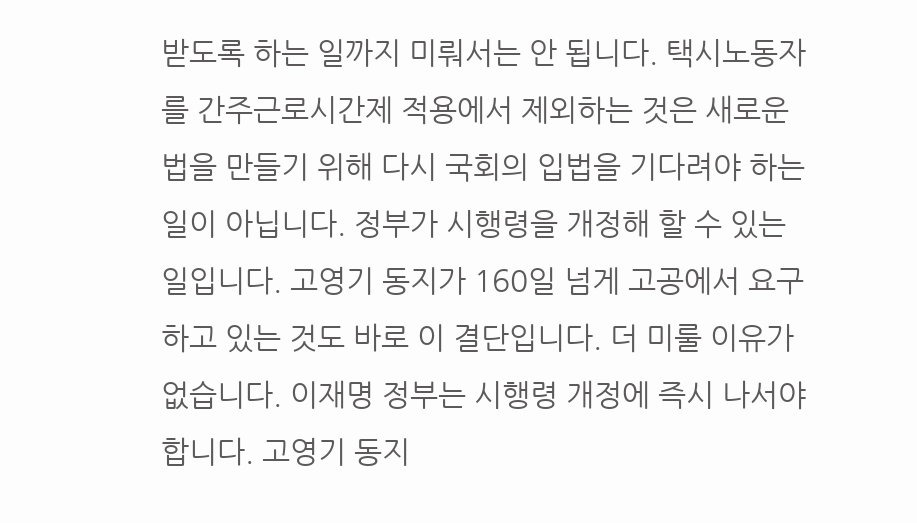받도록 하는 일까지 미뤄서는 안 됩니다. 택시노동자를 간주근로시간제 적용에서 제외하는 것은 새로운 법을 만들기 위해 다시 국회의 입법을 기다려야 하는 일이 아닙니다. 정부가 시행령을 개정해 할 수 있는 일입니다. 고영기 동지가 160일 넘게 고공에서 요구하고 있는 것도 바로 이 결단입니다. 더 미룰 이유가 없습니다. 이재명 정부는 시행령 개정에 즉시 나서야 합니다. 고영기 동지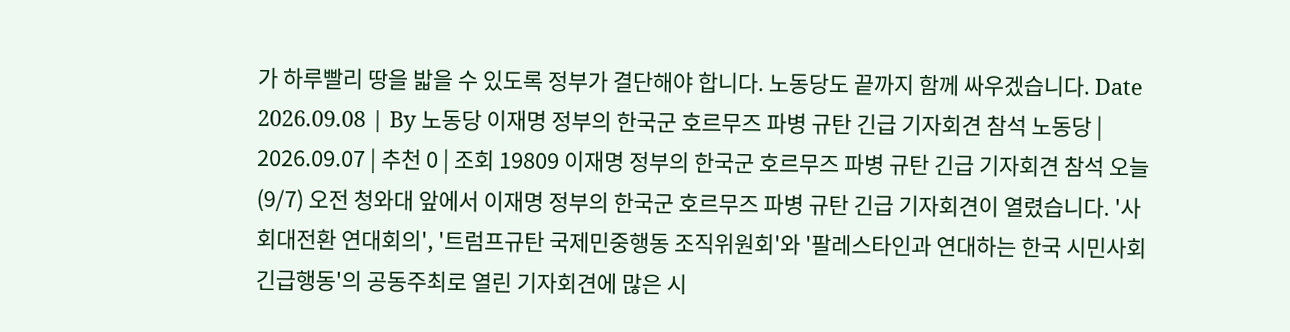가 하루빨리 땅을 밟을 수 있도록 정부가 결단해야 합니다. 노동당도 끝까지 함께 싸우겠습니다. Date 2026.09.08 | By 노동당 이재명 정부의 한국군 호르무즈 파병 규탄 긴급 기자회견 참석 노동당 | 2026.09.07 | 추천 0 | 조회 19809 이재명 정부의 한국군 호르무즈 파병 규탄 긴급 기자회견 참석 오늘(9/7) 오전 청와대 앞에서 이재명 정부의 한국군 호르무즈 파병 규탄 긴급 기자회견이 열렸습니다. '사회대전환 연대회의', '트럼프규탄 국제민중행동 조직위원회'와 '팔레스타인과 연대하는 한국 시민사회 긴급행동'의 공동주최로 열린 기자회견에 많은 시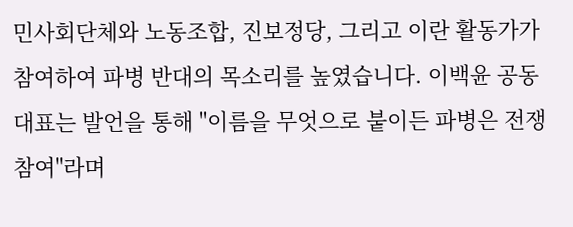민사회단체와 노동조합, 진보정당, 그리고 이란 활동가가 참여하여 파병 반대의 목소리를 높였습니다. 이백윤 공동대표는 발언을 통해 "이름을 무엇으로 붙이든 파병은 전쟁 참여"라며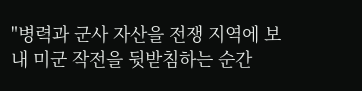"병력과 군사 자산을 전쟁 지역에 보내 미군 작전을 뒷받침하는 순간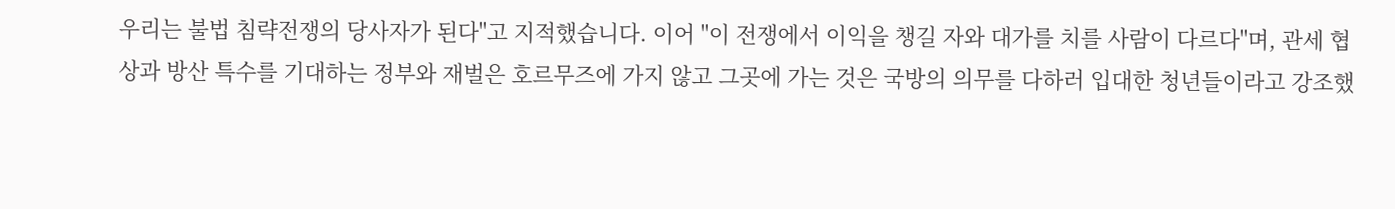우리는 불법 침략전쟁의 당사자가 된다"고 지적했습니다. 이어 "이 전쟁에서 이익을 챙길 자와 대가를 치를 사람이 다르다"며, 관세 협상과 방산 특수를 기대하는 정부와 재벌은 호르무즈에 가지 않고 그곳에 가는 것은 국방의 의무를 다하러 입대한 청년들이라고 강조했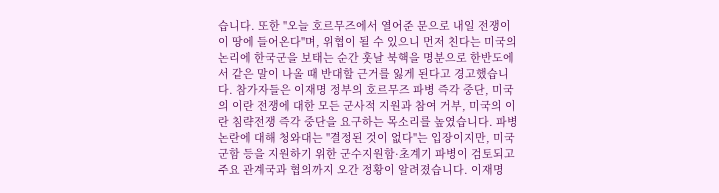습니다. 또한 "오늘 호르무즈에서 열어준 문으로 내일 전쟁이 이 땅에 들어온다"며, 위협이 될 수 있으니 먼저 친다는 미국의 논리에 한국군을 보태는 순간 훗날 북핵을 명분으로 한반도에서 같은 말이 나올 때 반대할 근거를 잃게 된다고 경고했습니다. 참가자들은 이재명 정부의 호르무즈 파병 즉각 중단, 미국의 이란 전쟁에 대한 모든 군사적 지원과 참여 거부, 미국의 이란 침략전쟁 즉각 중단을 요구하는 목소리를 높였습니다. 파병 논란에 대해 청와대는 "결정된 것이 없다"는 입장이지만, 미국 군함 등을 지원하기 위한 군수지원함·초계기 파병이 검토되고 주요 관계국과 협의까지 오간 정황이 알려졌습니다. 이재명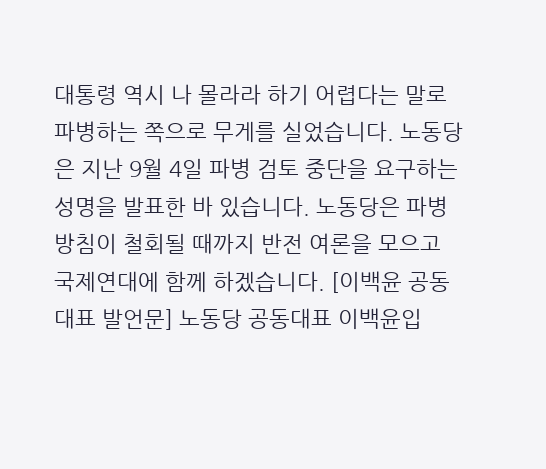대통령 역시 나 몰라라 하기 어렵다는 말로 파병하는 쪽으로 무게를 실었습니다. 노동당은 지난 9월 4일 파병 검토 중단을 요구하는 성명을 발표한 바 있습니다. 노동당은 파병 방침이 철회될 때까지 반전 여론을 모으고 국제연대에 함께 하겠습니다. [이백윤 공동대표 발언문] 노동당 공동대표 이백윤입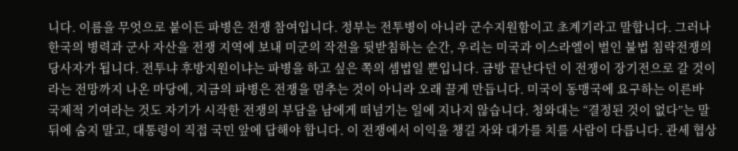니다. 이름을 무엇으로 붙이든 파병은 전쟁 참여입니다. 정부는 전투병이 아니라 군수지원함이고 초계기라고 말합니다. 그러나 한국의 병력과 군사 자산을 전쟁 지역에 보내 미군의 작전을 뒷받침하는 순간, 우리는 미국과 이스라엘이 벌인 불법 침략전쟁의 당사자가 됩니다. 전투냐 후방지원이냐는 파병을 하고 싶은 쪽의 셈법일 뿐입니다. 금방 끝난다던 이 전쟁이 장기전으로 갈 것이라는 전망까지 나온 마당에, 지금의 파병은 전쟁을 멈추는 것이 아니라 오래 끌게 만듭니다. 미국이 동맹국에 요구하는 이른바 국제적 기여라는 것도 자기가 시작한 전쟁의 부담을 남에게 떠넘기는 일에 지나지 않습니다. 청와대는 “결정된 것이 없다”는 말 뒤에 숨지 말고, 대통령이 직접 국민 앞에 답해야 합니다. 이 전쟁에서 이익을 챙길 자와 대가를 치를 사람이 다릅니다. 관세 협상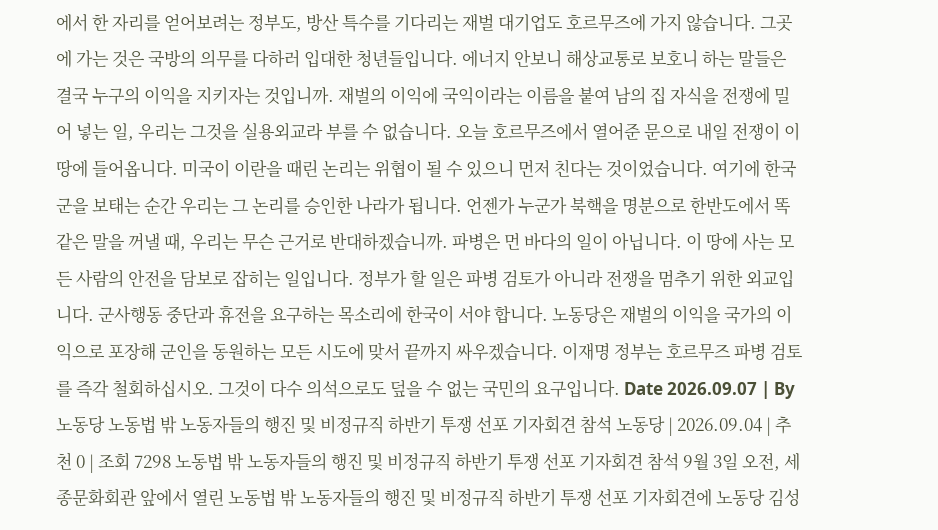에서 한 자리를 얻어보려는 정부도, 방산 특수를 기다리는 재벌 대기업도 호르무즈에 가지 않습니다. 그곳에 가는 것은 국방의 의무를 다하러 입대한 청년들입니다. 에너지 안보니 해상교통로 보호니 하는 말들은 결국 누구의 이익을 지키자는 것입니까. 재벌의 이익에 국익이라는 이름을 붙여 남의 집 자식을 전쟁에 밀어 넣는 일, 우리는 그것을 실용외교라 부를 수 없습니다. 오늘 호르무즈에서 열어준 문으로 내일 전쟁이 이 땅에 들어옵니다. 미국이 이란을 때린 논리는 위협이 될 수 있으니 먼저 친다는 것이었습니다. 여기에 한국군을 보태는 순간 우리는 그 논리를 승인한 나라가 됩니다. 언젠가 누군가 북핵을 명분으로 한반도에서 똑같은 말을 꺼낼 때, 우리는 무슨 근거로 반대하겠습니까. 파병은 먼 바다의 일이 아닙니다. 이 땅에 사는 모든 사람의 안전을 담보로 잡히는 일입니다. 정부가 할 일은 파병 검토가 아니라 전쟁을 멈추기 위한 외교입니다. 군사행동 중단과 휴전을 요구하는 목소리에 한국이 서야 합니다. 노동당은 재벌의 이익을 국가의 이익으로 포장해 군인을 동원하는 모든 시도에 맞서 끝까지 싸우겠습니다. 이재명 정부는 호르무즈 파병 검토를 즉각 철회하십시오. 그것이 다수 의석으로도 덮을 수 없는 국민의 요구입니다. Date 2026.09.07 | By 노동당 노동법 밖 노동자들의 행진 및 비정규직 하반기 투쟁 선포 기자회견 참석 노동당 | 2026.09.04 | 추천 0 | 조회 7298 노동법 밖 노동자들의 행진 및 비정규직 하반기 투쟁 선포 기자회견 참석 9월 3일 오전, 세종문화회관 앞에서 열린 노동법 밖 노동자들의 행진 및 비정규직 하반기 투쟁 선포 기자회견에 노동당 김성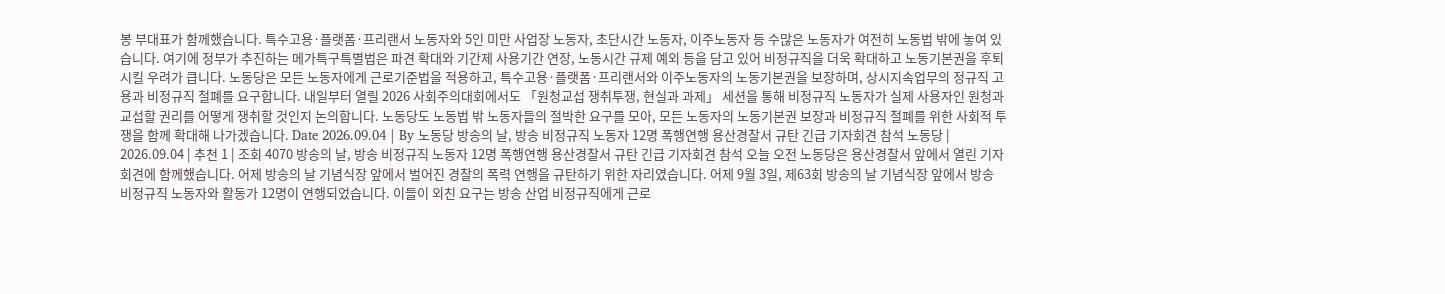봉 부대표가 함께했습니다. 특수고용·플랫폼·프리랜서 노동자와 5인 미만 사업장 노동자, 초단시간 노동자, 이주노동자 등 수많은 노동자가 여전히 노동법 밖에 놓여 있습니다. 여기에 정부가 추진하는 메가특구특별법은 파견 확대와 기간제 사용기간 연장, 노동시간 규제 예외 등을 담고 있어 비정규직을 더욱 확대하고 노동기본권을 후퇴시킬 우려가 큽니다. 노동당은 모든 노동자에게 근로기준법을 적용하고, 특수고용·플랫폼·프리랜서와 이주노동자의 노동기본권을 보장하며, 상시지속업무의 정규직 고용과 비정규직 철폐를 요구합니다. 내일부터 열릴 2026 사회주의대회에서도 「원청교섭 쟁취투쟁, 현실과 과제」 세션을 통해 비정규직 노동자가 실제 사용자인 원청과 교섭할 권리를 어떻게 쟁취할 것인지 논의합니다. 노동당도 노동법 밖 노동자들의 절박한 요구를 모아, 모든 노동자의 노동기본권 보장과 비정규직 철폐를 위한 사회적 투쟁을 함께 확대해 나가겠습니다. Date 2026.09.04 | By 노동당 방송의 날, 방송 비정규직 노동자 12명 폭행연행 용산경찰서 규탄 긴급 기자회견 참석 노동당 | 2026.09.04 | 추천 1 | 조회 4070 방송의 날, 방송 비정규직 노동자 12명 폭행연행 용산경찰서 규탄 긴급 기자회견 참석 오늘 오전 노동당은 용산경찰서 앞에서 열린 기자회견에 함께했습니다. 어제 방송의 날 기념식장 앞에서 벌어진 경찰의 폭력 연행을 규탄하기 위한 자리였습니다. 어제 9월 3일, 제63회 방송의 날 기념식장 앞에서 방송 비정규직 노동자와 활동가 12명이 연행되었습니다. 이들이 외친 요구는 방송 산업 비정규직에게 근로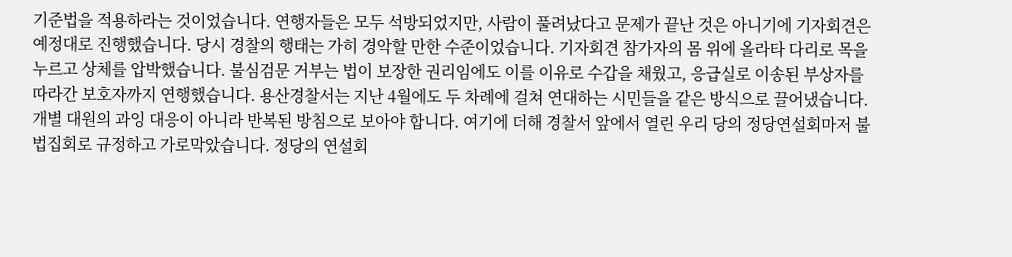기준법을 적용하라는 것이었습니다. 연행자들은 모두 석방되었지만, 사람이 풀려났다고 문제가 끝난 것은 아니기에 기자회견은 예정대로 진행했습니다. 당시 경찰의 행태는 가히 경악할 만한 수준이었습니다. 기자회견 참가자의 몸 위에 올라타 다리로 목을 누르고 상체를 압박했습니다. 불심검문 거부는 법이 보장한 권리임에도 이를 이유로 수갑을 채웠고, 응급실로 이송된 부상자를 따라간 보호자까지 연행했습니다. 용산경찰서는 지난 4월에도 두 차례에 걸쳐 연대하는 시민들을 같은 방식으로 끌어냈습니다. 개별 대원의 과잉 대응이 아니라 반복된 방침으로 보아야 합니다. 여기에 더해 경찰서 앞에서 열린 우리 당의 정당연설회마저 불법집회로 규정하고 가로막았습니다. 정당의 연설회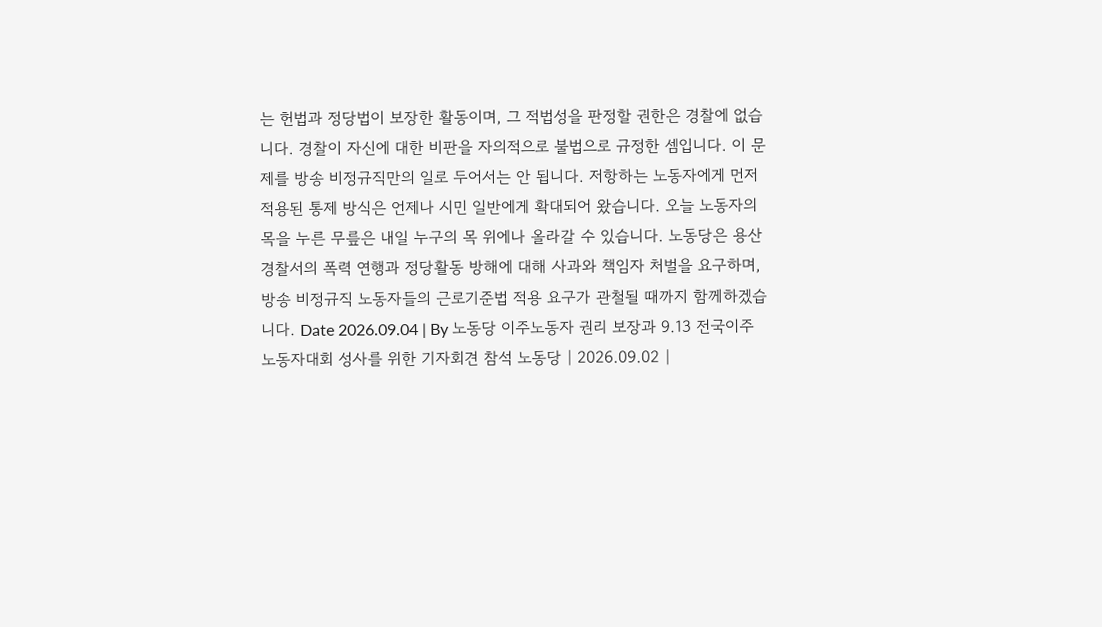는 헌법과 정당법이 보장한 활동이며, 그 적법성을 판정할 권한은 경찰에 없습니다. 경찰이 자신에 대한 비판을 자의적으로 불법으로 규정한 셈입니다. 이 문제를 방송 비정규직만의 일로 두어서는 안 됩니다. 저항하는 노동자에게 먼저 적용된 통제 방식은 언제나 시민 일반에게 확대되어 왔습니다. 오늘 노동자의 목을 누른 무릎은 내일 누구의 목 위에나 올라갈 수 있습니다. 노동당은 용산경찰서의 폭력 연행과 정당활동 방해에 대해 사과와 책임자 처벌을 요구하며, 방송 비정규직 노동자들의 근로기준법 적용 요구가 관철될 때까지 함께하겠습니다. Date 2026.09.04 | By 노동당 이주노동자 권리 보장과 9.13 전국이주노동자대회 성사를 위한 기자회견 참석 노동당 | 2026.09.02 |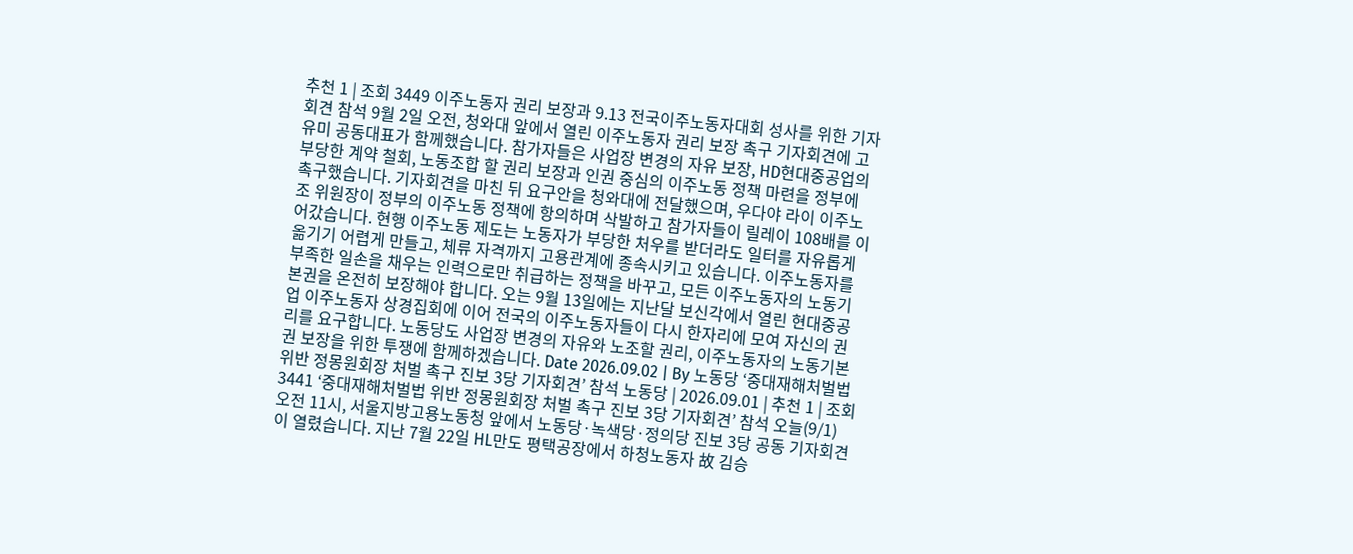추천 1 | 조회 3449 이주노동자 권리 보장과 9.13 전국이주노동자대회 성사를 위한 기자회견 참석 9월 2일 오전, 청와대 앞에서 열린 이주노동자 권리 보장 촉구 기자회견에 고유미 공동대표가 함께했습니다. 참가자들은 사업장 변경의 자유 보장, HD현대중공업의 부당한 계약 철회, 노동조합 할 권리 보장과 인권 중심의 이주노동 정책 마련을 정부에 촉구했습니다. 기자회견을 마친 뒤 요구안을 청와대에 전달했으며, 우다야 라이 이주노조 위원장이 정부의 이주노동 정책에 항의하며 삭발하고 참가자들이 릴레이 108배를 이어갔습니다. 현행 이주노동 제도는 노동자가 부당한 처우를 받더라도 일터를 자유롭게 옮기기 어렵게 만들고, 체류 자격까지 고용관계에 종속시키고 있습니다. 이주노동자를 부족한 일손을 채우는 인력으로만 취급하는 정책을 바꾸고, 모든 이주노동자의 노동기본권을 온전히 보장해야 합니다. 오는 9월 13일에는 지난달 보신각에서 열린 현대중공업 이주노동자 상경집회에 이어 전국의 이주노동자들이 다시 한자리에 모여 자신의 권리를 요구합니다. 노동당도 사업장 변경의 자유와 노조할 권리, 이주노동자의 노동기본권 보장을 위한 투쟁에 함께하겠습니다. Date 2026.09.02 | By 노동당 ‘중대재해처벌법 위반 정몽원회장 처벌 촉구 진보 3당 기자회견’ 참석 노동당 | 2026.09.01 | 추천 1 | 조회 3441 ‘중대재해처벌법 위반 정몽원회장 처벌 촉구 진보 3당 기자회견’ 참석 오늘(9/1) 오전 11시, 서울지방고용노동청 앞에서 노동당·녹색당·정의당 진보 3당 공동 기자회견이 열렸습니다. 지난 7월 22일 HL만도 평택공장에서 하청노동자 故 김승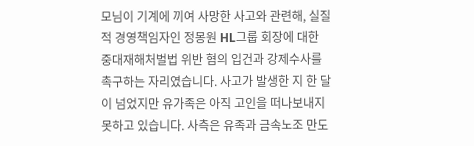모님이 기계에 끼여 사망한 사고와 관련해, 실질적 경영책임자인 정몽원 HL그룹 회장에 대한 중대재해처벌법 위반 혐의 입건과 강제수사를 촉구하는 자리였습니다. 사고가 발생한 지 한 달이 넘었지만 유가족은 아직 고인을 떠나보내지 못하고 있습니다. 사측은 유족과 금속노조 만도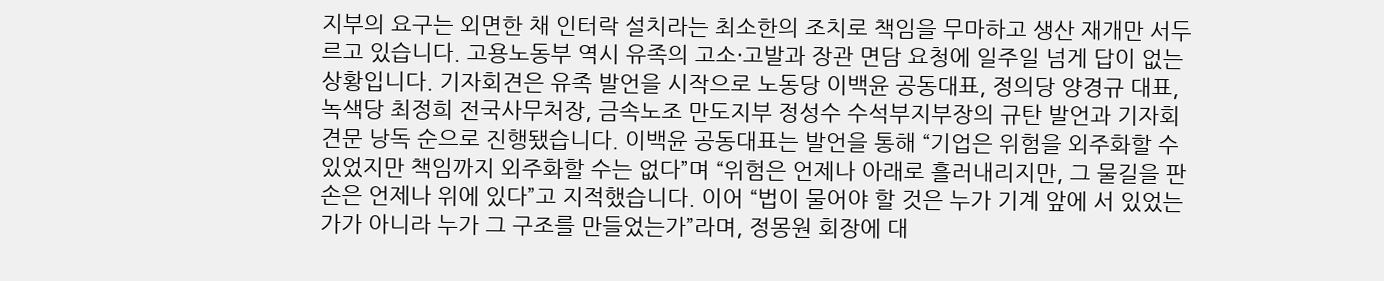지부의 요구는 외면한 채 인터락 설치라는 최소한의 조치로 책임을 무마하고 생산 재개만 서두르고 있습니다. 고용노동부 역시 유족의 고소·고발과 장관 면담 요청에 일주일 넘게 답이 없는 상황입니다. 기자회견은 유족 발언을 시작으로 노동당 이백윤 공동대표, 정의당 양경규 대표, 녹색당 최정희 전국사무처장, 금속노조 만도지부 정성수 수석부지부장의 규탄 발언과 기자회견문 낭독 순으로 진행됐습니다. 이백윤 공동대표는 발언을 통해 “기업은 위험을 외주화할 수 있었지만 책임까지 외주화할 수는 없다”며 “위험은 언제나 아래로 흘러내리지만, 그 물길을 판 손은 언제나 위에 있다”고 지적했습니다. 이어 “법이 물어야 할 것은 누가 기계 앞에 서 있었는가가 아니라 누가 그 구조를 만들었는가”라며, 정몽원 회장에 대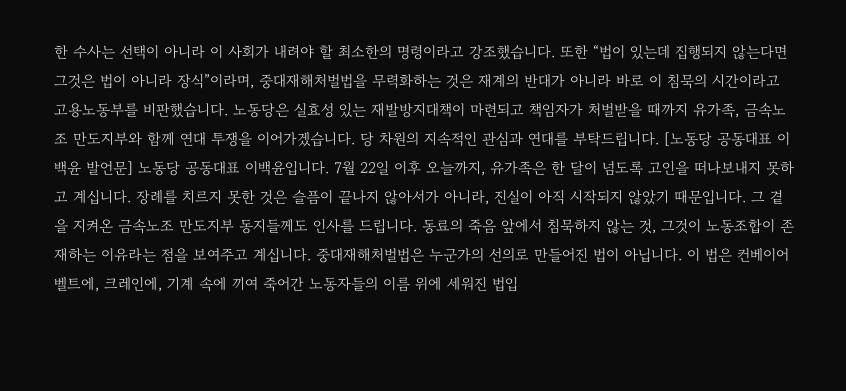한 수사는 선택이 아니라 이 사회가 내려야 할 최소한의 명령이라고 강조했습니다. 또한 “법이 있는데 집행되지 않는다면 그것은 법이 아니라 장식”이라며, 중대재해처벌법을 무력화하는 것은 재계의 반대가 아니라 바로 이 침묵의 시간이라고 고용노동부를 비판했습니다. 노동당은 실효성 있는 재발방지대책이 마련되고 책임자가 처벌받을 때까지 유가족, 금속노조 만도지부와 함께 연대 투쟁을 이어가겠습니다. 당 차원의 지속적인 관심과 연대를 부탁드립니다. [노동당 공동대표 이백윤 발언문] 노동당 공동대표 이백윤입니다. 7월 22일 이후 오늘까지, 유가족은 한 달이 넘도록 고인을 떠나보내지 못하고 계십니다. 장례를 치르지 못한 것은 슬픔이 끝나지 않아서가 아니라, 진실이 아직 시작되지 않았기 때문입니다. 그 곁을 지켜온 금속노조 만도지부 동지들께도 인사를 드립니다. 동료의 죽음 앞에서 침묵하지 않는 것, 그것이 노동조합이 존재하는 이유라는 점을 보여주고 계십니다. 중대재해처벌법은 누군가의 선의로 만들어진 법이 아닙니다. 이 법은 컨베이어벨트에, 크레인에, 기계 속에 끼여 죽어간 노동자들의 이름 위에 세워진 법입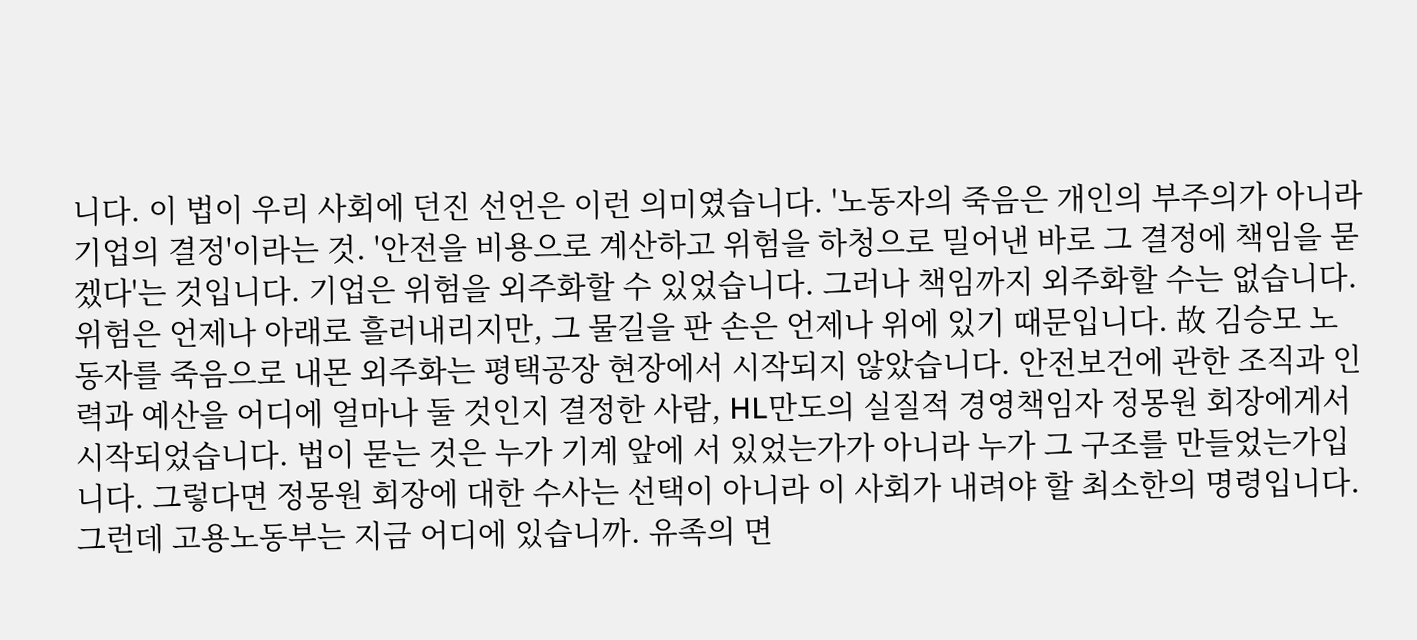니다. 이 법이 우리 사회에 던진 선언은 이런 의미였습니다. '노동자의 죽음은 개인의 부주의가 아니라 기업의 결정'이라는 것. '안전을 비용으로 계산하고 위험을 하청으로 밀어낸 바로 그 결정에 책임을 묻겠다'는 것입니다. 기업은 위험을 외주화할 수 있었습니다. 그러나 책임까지 외주화할 수는 없습니다. 위험은 언제나 아래로 흘러내리지만, 그 물길을 판 손은 언제나 위에 있기 때문입니다. 故 김승모 노동자를 죽음으로 내몬 외주화는 평택공장 현장에서 시작되지 않았습니다. 안전보건에 관한 조직과 인력과 예산을 어디에 얼마나 둘 것인지 결정한 사람, HL만도의 실질적 경영책임자 정몽원 회장에게서 시작되었습니다. 법이 묻는 것은 누가 기계 앞에 서 있었는가가 아니라 누가 그 구조를 만들었는가입니다. 그렇다면 정몽원 회장에 대한 수사는 선택이 아니라 이 사회가 내려야 할 최소한의 명령입니다. 그런데 고용노동부는 지금 어디에 있습니까. 유족의 면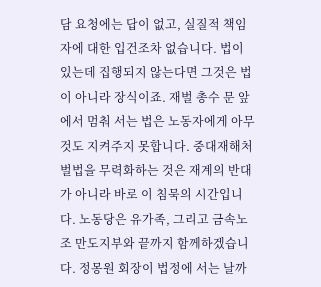담 요청에는 답이 없고, 실질적 책임자에 대한 입건조차 없습니다. 법이 있는데 집행되지 않는다면 그것은 법이 아니라 장식이죠. 재벌 총수 문 앞에서 멈춰 서는 법은 노동자에게 아무것도 지켜주지 못합니다. 중대재해처벌법을 무력화하는 것은 재계의 반대가 아니라 바로 이 침묵의 시간입니다. 노동당은 유가족, 그리고 금속노조 만도지부와 끝까지 함께하겠습니다. 정몽원 회장이 법정에 서는 날까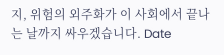지, 위험의 외주화가 이 사회에서 끝나는 날까지 싸우겠습니다. Date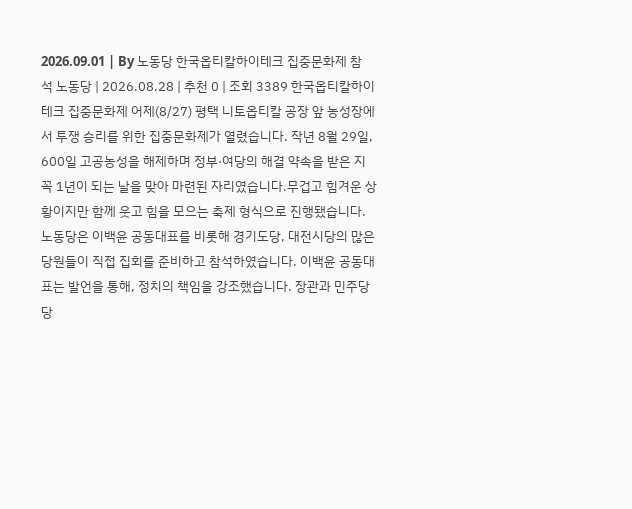2026.09.01 | By 노동당 한국옵티칼하이테크 집중문화제 참석 노동당 | 2026.08.28 | 추천 0 | 조회 3389 한국옵티칼하이테크 집중문화제 어제(8/27) 평택 니토옵티칼 공장 앞 농성장에서 투쟁 승리를 위한 집중문화제가 열렸습니다. 작년 8월 29일, 600일 고공농성을 해제하며 정부·여당의 해결 약속을 받은 지 꼭 1년이 되는 날을 맞아 마련된 자리였습니다.무겁고 힘겨운 상황이지만 함께 웃고 힘을 모으는 축제 형식으로 진행됐습니다. 노동당은 이백윤 공동대표를 비롯해 경기도당, 대전시당의 많은 당원들이 직접 집회를 준비하고 참석하였습니다. 이백윤 공동대표는 발언을 통해, 정치의 책임을 강조했습니다. 장관과 민주당 당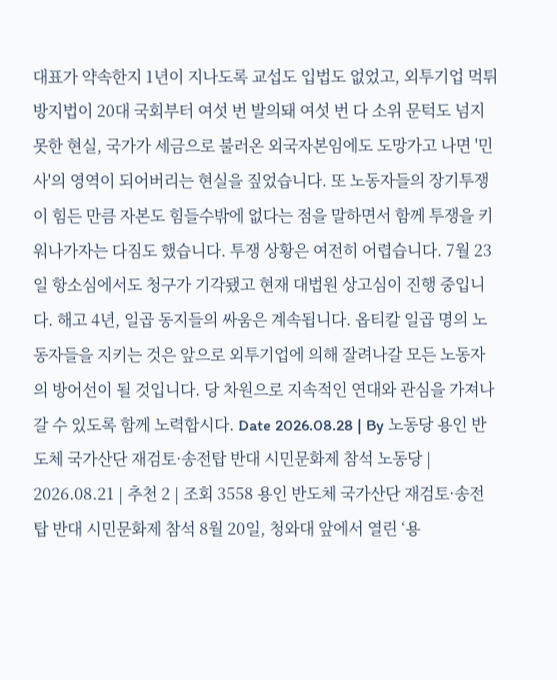대표가 약속한지 1년이 지나도록 교섭도 입법도 없었고, 외투기업 먹튀방지법이 20대 국회부터 여섯 번 발의돼 여섯 번 다 소위 문턱도 넘지 못한 현실, 국가가 세금으로 불러온 외국자본임에도 도망가고 나면 '민사'의 영역이 되어버리는 현실을 짚었습니다. 또 노동자들의 장기투쟁이 힘든 만큼 자본도 힘들수밖에 없다는 점을 말하면서 함께 투쟁을 키워나가자는 다짐도 했습니다. 투쟁 상황은 여전히 어렵습니다. 7월 23일 항소심에서도 청구가 기각됐고 현재 대법원 상고심이 진행 중입니다. 해고 4년, 일곱 동지들의 싸움은 계속됩니다. 옵티칼 일곱 명의 노동자들을 지키는 것은 앞으로 외투기업에 의해 잘려나갈 모든 노동자의 방어선이 될 것입니다. 당 차원으로 지속적인 연대와 관심을 가져나갈 수 있도록 함께 노력합시다. Date 2026.08.28 | By 노동당 용인 반도체 국가산단 재검토·송전탑 반대 시민문화제 참석 노동당 | 2026.08.21 | 추천 2 | 조회 3558 용인 반도체 국가산단 재검토·송전탑 반대 시민문화제 참석 8월 20일, 청와대 앞에서 열린 ‘용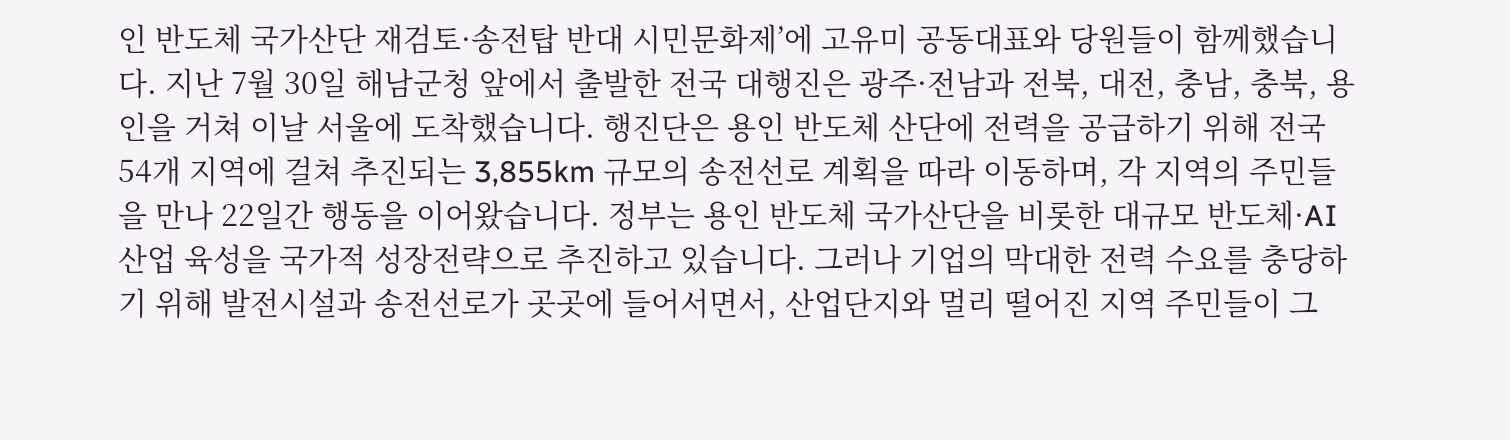인 반도체 국가산단 재검토·송전탑 반대 시민문화제’에 고유미 공동대표와 당원들이 함께했습니다. 지난 7월 30일 해남군청 앞에서 출발한 전국 대행진은 광주·전남과 전북, 대전, 충남, 충북, 용인을 거쳐 이날 서울에 도착했습니다. 행진단은 용인 반도체 산단에 전력을 공급하기 위해 전국 54개 지역에 걸쳐 추진되는 3,855km 규모의 송전선로 계획을 따라 이동하며, 각 지역의 주민들을 만나 22일간 행동을 이어왔습니다. 정부는 용인 반도체 국가산단을 비롯한 대규모 반도체·AI 산업 육성을 국가적 성장전략으로 추진하고 있습니다. 그러나 기업의 막대한 전력 수요를 충당하기 위해 발전시설과 송전선로가 곳곳에 들어서면서, 산업단지와 멀리 떨어진 지역 주민들이 그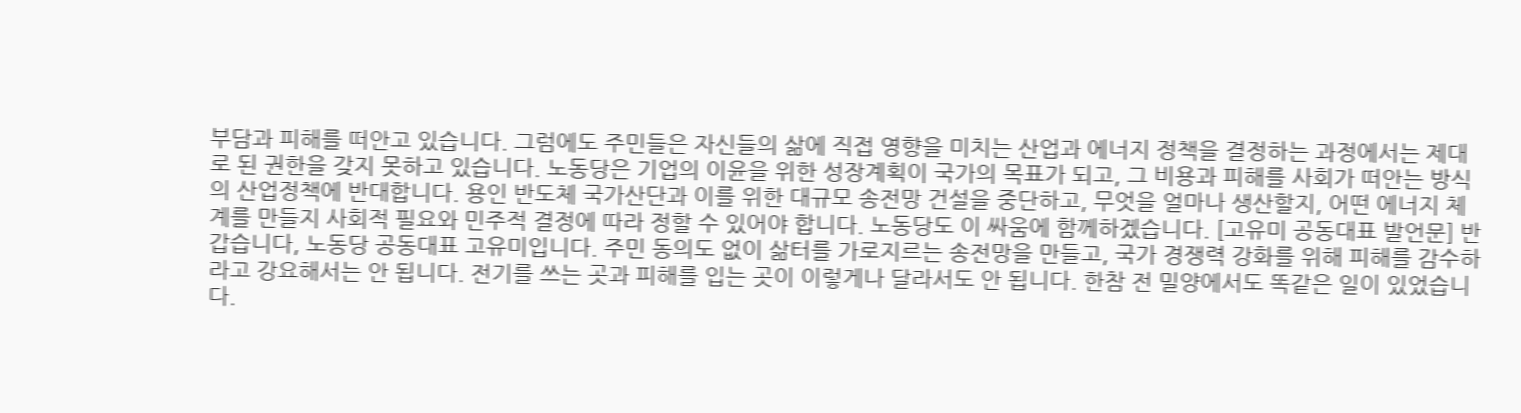부담과 피해를 떠안고 있습니다. 그럼에도 주민들은 자신들의 삶에 직접 영향을 미치는 산업과 에너지 정책을 결정하는 과정에서는 제대로 된 권한을 갖지 못하고 있습니다. 노동당은 기업의 이윤을 위한 성장계획이 국가의 목표가 되고, 그 비용과 피해를 사회가 떠안는 방식의 산업정책에 반대합니다. 용인 반도체 국가산단과 이를 위한 대규모 송전망 건설을 중단하고, 무엇을 얼마나 생산할지, 어떤 에너지 체계를 만들지 사회적 필요와 민주적 결정에 따라 정할 수 있어야 합니다. 노동당도 이 싸움에 함께하겠습니다. [고유미 공동대표 발언문] 반갑습니다, 노동당 공동대표 고유미입니다. 주민 동의도 없이 삶터를 가로지르는 송전망을 만들고, 국가 경쟁력 강화를 위해 피해를 감수하라고 강요해서는 안 됩니다. 전기를 쓰는 곳과 피해를 입는 곳이 이렇게나 달라서도 안 됩니다. 한참 전 밀양에서도 똑같은 일이 있었습니다.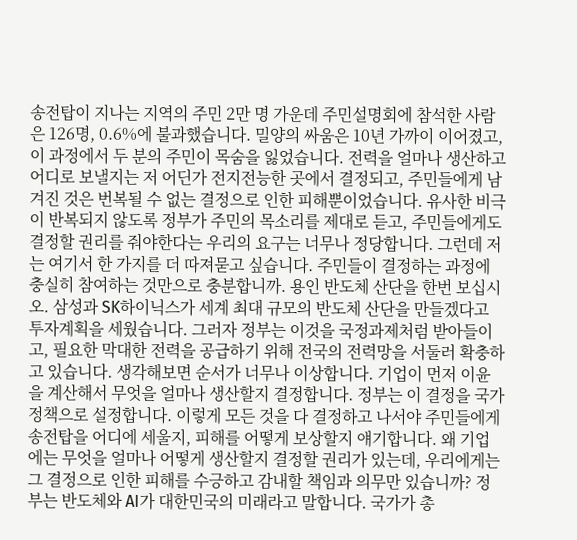송전탑이 지나는 지역의 주민 2만 명 가운데 주민설명회에 참석한 사람은 126명, 0.6%에 불과했습니다. 밀양의 싸움은 10년 가까이 이어졌고, 이 과정에서 두 분의 주민이 목숨을 잃었습니다. 전력을 얼마나 생산하고 어디로 보낼지는 저 어딘가 전지전능한 곳에서 결정되고, 주민들에게 남겨진 것은 번복될 수 없는 결정으로 인한 피해뿐이었습니다. 유사한 비극이 반복되지 않도록 정부가 주민의 목소리를 제대로 듣고, 주민들에게도 결정할 권리를 줘야한다는 우리의 요구는 너무나 정당합니다. 그런데 저는 여기서 한 가지를 더 따져묻고 싶습니다. 주민들이 결정하는 과정에 충실히 참여하는 것만으로 충분합니까. 용인 반도체 산단을 한번 보십시오. 삼성과 SK하이닉스가 세계 최대 규모의 반도체 산단을 만들겠다고 투자계획을 세웠습니다. 그러자 정부는 이것을 국정과제처럼 받아들이고, 필요한 막대한 전력을 공급하기 위해 전국의 전력망을 서둘러 확충하고 있습니다. 생각해보면 순서가 너무나 이상합니다. 기업이 먼저 이윤을 계산해서 무엇을 얼마나 생산할지 결정합니다. 정부는 이 결정을 국가 정책으로 설정합니다. 이렇게 모든 것을 다 결정하고 나서야 주민들에게 송전탑을 어디에 세울지, 피해를 어떻게 보상할지 얘기합니다. 왜 기업에는 무엇을 얼마나 어떻게 생산할지 결정할 권리가 있는데, 우리에게는 그 결정으로 인한 피해를 수긍하고 감내할 책임과 의무만 있습니까? 정부는 반도체와 AI가 대한민국의 미래라고 말합니다. 국가가 총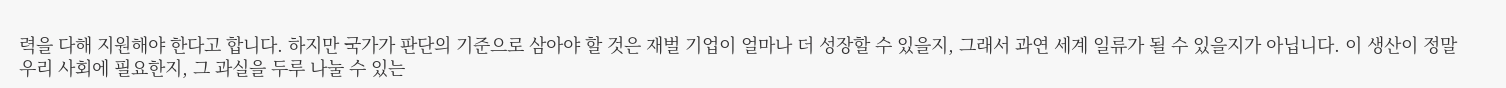력을 다해 지원해야 한다고 합니다. 하지만 국가가 판단의 기준으로 삼아야 할 것은 재벌 기업이 얼마나 더 성장할 수 있을지, 그래서 과연 세계 일류가 될 수 있을지가 아닙니다. 이 생산이 정말 우리 사회에 필요한지, 그 과실을 두루 나눌 수 있는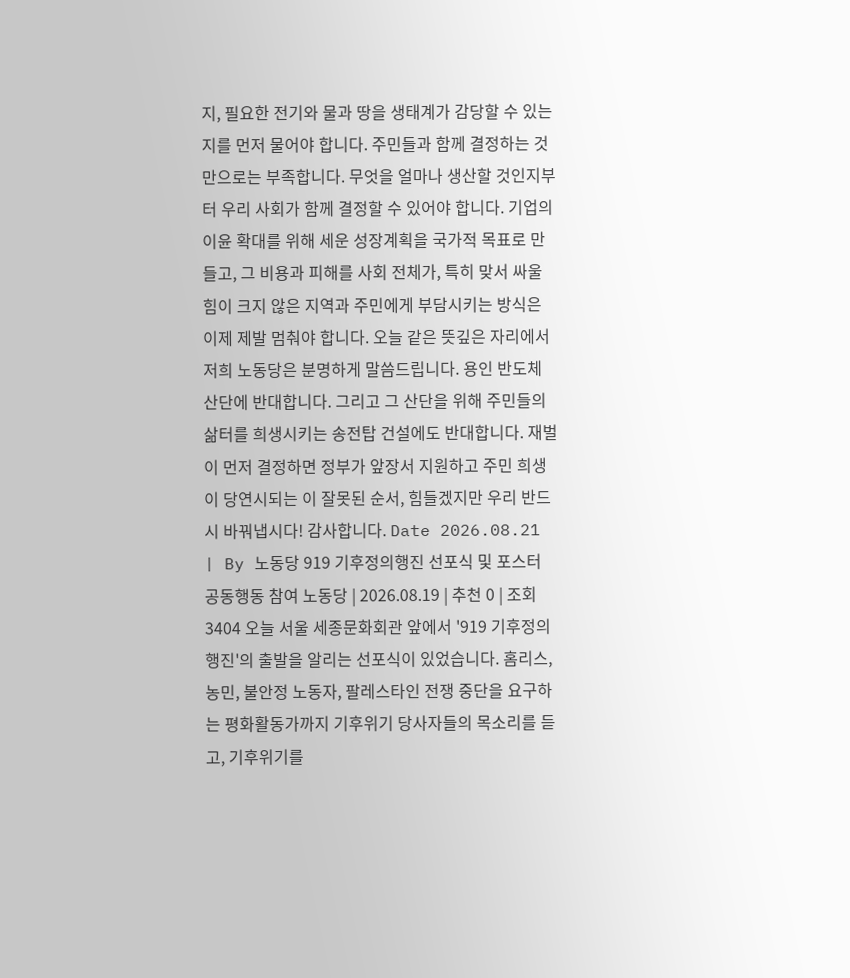지, 필요한 전기와 물과 땅을 생태계가 감당할 수 있는지를 먼저 물어야 합니다. 주민들과 함께 결정하는 것만으로는 부족합니다. 무엇을 얼마나 생산할 것인지부터 우리 사회가 함께 결정할 수 있어야 합니다. 기업의 이윤 확대를 위해 세운 성장계획을 국가적 목표로 만들고, 그 비용과 피해를 사회 전체가, 특히 맞서 싸울 힘이 크지 않은 지역과 주민에게 부담시키는 방식은 이제 제발 멈춰야 합니다. 오늘 같은 뜻깊은 자리에서 저희 노동당은 분명하게 말씀드립니다. 용인 반도체 산단에 반대합니다. 그리고 그 산단을 위해 주민들의 삶터를 희생시키는 송전탑 건설에도 반대합니다. 재벌이 먼저 결정하면 정부가 앞장서 지원하고 주민 희생이 당연시되는 이 잘못된 순서, 힘들겠지만 우리 반드시 바꿔냅시다! 감사합니다. Date 2026.08.21 | By 노동당 919 기후정의행진 선포식 및 포스터 공동행동 참여 노동당 | 2026.08.19 | 추천 0 | 조회 3404 오늘 서울 세종문화회관 앞에서 '919 기후정의행진'의 출발을 알리는 선포식이 있었습니다. 홈리스, 농민, 불안정 노동자, 팔레스타인 전쟁 중단을 요구하는 평화활동가까지 기후위기 당사자들의 목소리를 듣고, 기후위기를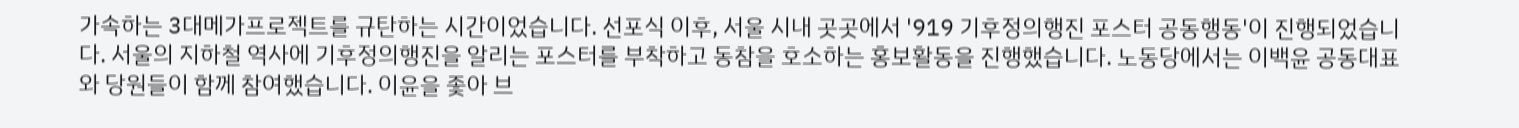가속하는 3대메가프로젝트를 규탄하는 시간이었습니다. 선포식 이후, 서울 시내 곳곳에서 '919 기후정의행진 포스터 공동행동'이 진행되었습니다. 서울의 지하철 역사에 기후정의행진을 알리는 포스터를 부착하고 동참을 호소하는 홍보활동을 진행했습니다. 노동당에서는 이백윤 공동대표와 당원들이 함께 참여했습니다. 이윤을 좇아 브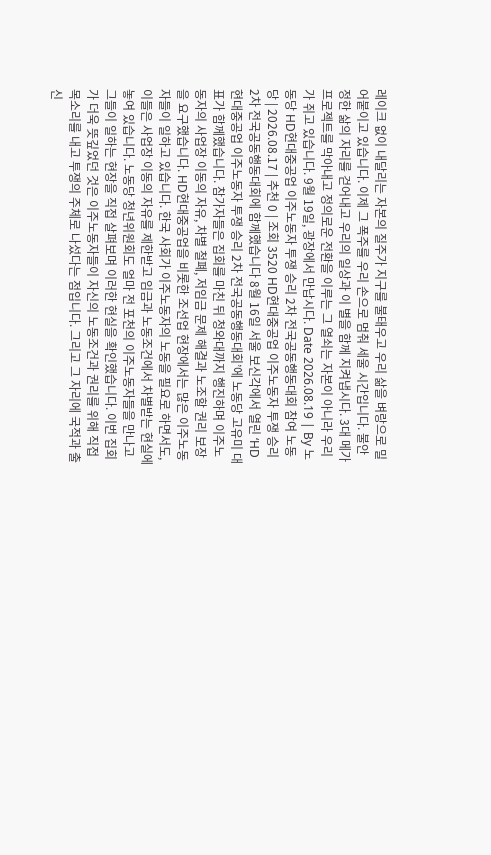레이크 없이 내달리는 자본의 질주가 지구를 불태우고 우리 삶을 벼랑으로 밀어붙이고 있습니다. 이제 그 폭주를 우리 손으로 멈춰 세울 시간입니다. 불안정한 삶의 자리를 걷어내고 우리의 일상과 이 별을 함께 지켜냅시다. 3대 메가프로젝트를 막아내고 정의로운 전환을 이루는 그 열쇠는 자본이 아니라 우리가 쥐고 있습니다. 9월 19일, 광장에서 만납시다. Date 2026.08.19 | By 노동당 HD현대중공업 이주노동자 투쟁 승리 2차 전국공동행동대회 참여 노동당 | 2026.08.17 | 추천 0 | 조회 3520 HD현대중공업 이주노동자 투쟁 승리 2차 전국공동행동대회에 함께했습니다 8월 16일 서울 보신각에서 열린 ‘HD현대중공업 이주노동자 투쟁 승리 2차 전국공동행동대회’에 노동당 고유미 대표가 함께했습니다. 참가자들은 집회를 마친 뒤 청와대까지 행진하며 이주노동자의 사업장 이동의 자유, 차별 철폐, 저임금 문제 해결과 노조할 권리 보장을 요구했습니다. HD현대중공업을 비롯한 조선업 현장에서는 많은 이주노동자들이 일하고 있습니다. 한국 사회가 이주노동자의 노동을 필요로 하면서도, 이들은 사업장 이동의 자유를 제한받고 임금과 노동조건에서 차별받는 현실에 놓여 있습니다. 노동당 청년위원회도 얼마 전 포천의 이주노동자들을 만나고 그들이 일하는 현장을 직접 살펴보며 이러한 현실을 확인했습니다. 이번 집회가 더욱 뜻깊었던 것은 이주노동자들이 자신의 노동조건과 권리를 위해 직접 목소리를 내고 투쟁의 주체로 나섰다는 점입니다. 그리고 그 자리에 국적과 출신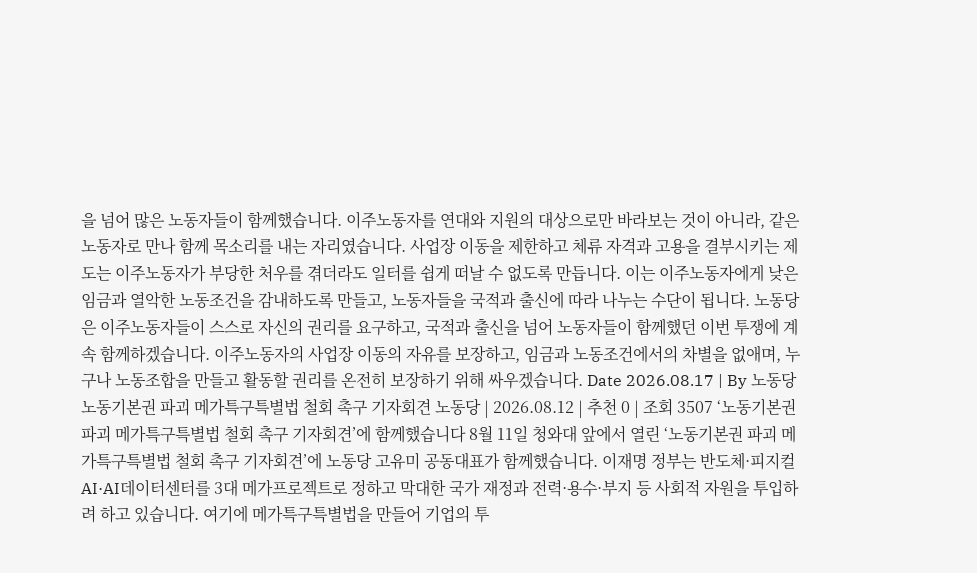을 넘어 많은 노동자들이 함께했습니다. 이주노동자를 연대와 지원의 대상으로만 바라보는 것이 아니라, 같은 노동자로 만나 함께 목소리를 내는 자리였습니다. 사업장 이동을 제한하고 체류 자격과 고용을 결부시키는 제도는 이주노동자가 부당한 처우를 겪더라도 일터를 쉽게 떠날 수 없도록 만듭니다. 이는 이주노동자에게 낮은 임금과 열악한 노동조건을 감내하도록 만들고, 노동자들을 국적과 출신에 따라 나누는 수단이 됩니다. 노동당은 이주노동자들이 스스로 자신의 권리를 요구하고, 국적과 출신을 넘어 노동자들이 함께했던 이번 투쟁에 계속 함께하겠습니다. 이주노동자의 사업장 이동의 자유를 보장하고, 임금과 노동조건에서의 차별을 없애며, 누구나 노동조합을 만들고 활동할 권리를 온전히 보장하기 위해 싸우겠습니다. Date 2026.08.17 | By 노동당 노동기본권 파괴 메가특구특별법 철회 촉구 기자회견 노동당 | 2026.08.12 | 추천 0 | 조회 3507 ‘노동기본권 파괴 메가특구특별법 철회 촉구 기자회견’에 함께했습니다 8월 11일 청와대 앞에서 열린 ‘노동기본권 파괴 메가특구특별법 철회 촉구 기자회견’에 노동당 고유미 공동대표가 함께했습니다. 이재명 정부는 반도체·피지컬AI·AI데이터센터를 3대 메가프로젝트로 정하고 막대한 국가 재정과 전력·용수·부지 등 사회적 자원을 투입하려 하고 있습니다. 여기에 메가특구특별법을 만들어 기업의 투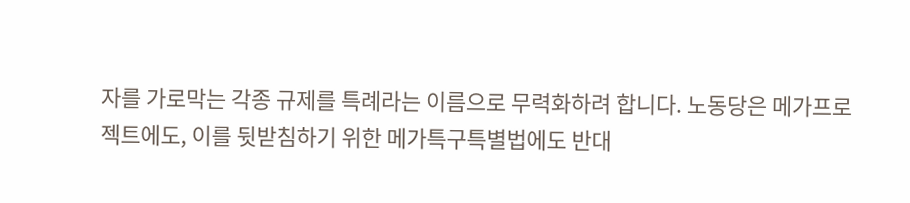자를 가로막는 각종 규제를 특례라는 이름으로 무력화하려 합니다. 노동당은 메가프로젝트에도, 이를 뒷받침하기 위한 메가특구특별법에도 반대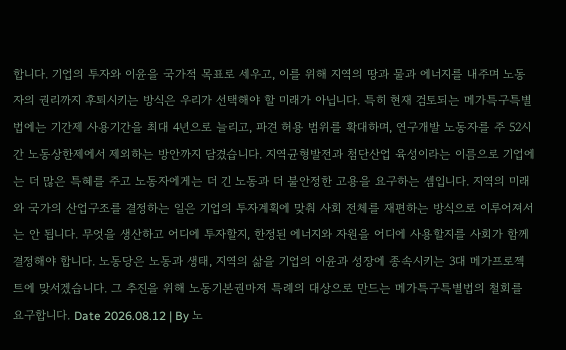합니다. 기업의 투자와 이윤을 국가적 목표로 세우고, 이를 위해 지역의 땅과 물과 에너지를 내주며 노동자의 권리까지 후퇴시키는 방식은 우리가 선택해야 할 미래가 아닙니다. 특히 현재 검토되는 메가특구특별법에는 기간제 사용기간을 최대 4년으로 늘리고, 파견 허용 범위를 확대하며, 연구개발 노동자를 주 52시간 노동상한제에서 제외하는 방안까지 담겼습니다. 지역균형발전과 첨단산업 육성이라는 이름으로 기업에는 더 많은 특혜를 주고 노동자에게는 더 긴 노동과 더 불안정한 고용을 요구하는 셈입니다. 지역의 미래와 국가의 산업구조를 결정하는 일은 기업의 투자계획에 맞춰 사회 전체를 재편하는 방식으로 이루어져서는 안 됩니다. 무엇을 생산하고 어디에 투자할지, 한정된 에너지와 자원을 어디에 사용할지를 사회가 함께 결정해야 합니다. 노동당은 노동과 생태, 지역의 삶을 기업의 이윤과 성장에 종속시키는 3대 메가프로젝트에 맞서겠습니다. 그 추진을 위해 노동기본권마저 특례의 대상으로 만드는 메가특구특별법의 철회를 요구합니다. Date 2026.08.12 | By 노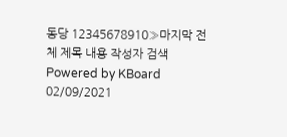동당 12345678910»마지막 전체 제목 내용 작성자 검색 Powered by KBoard 02/09/2021